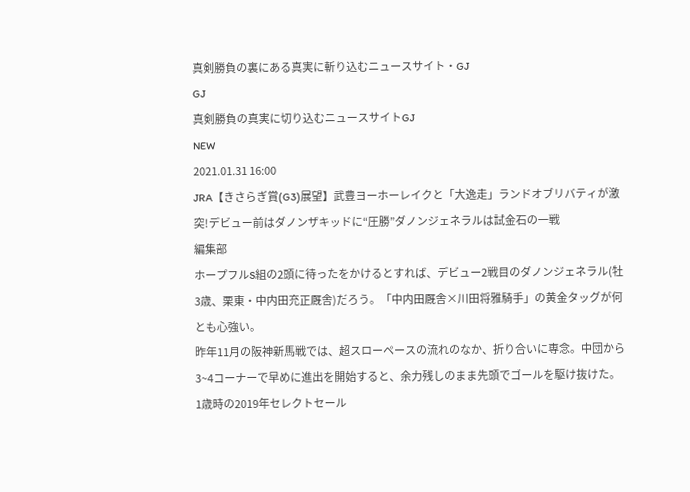真剣勝負の裏にある真実に斬り込むニュースサイト・GJ
GJ
真剣勝負の真実に切り込むニュースサイトGJ
NEW
2021.01.31 16:00
JRA【きさらぎ賞(G3)展望】武豊ヨーホーレイクと「大逸走」ランドオブリバティが激突!デビュー前はダノンザキッドに“圧勝”ダノンジェネラルは試金石の一戦
編集部
ホープフルS組の2頭に待ったをかけるとすれば、デビュー2戦目のダノンジェネラル(牡3歳、栗東・中内田充正厩舎)だろう。「中内田厩舎×川田将雅騎手」の黄金タッグが何とも心強い。
昨年11月の阪神新馬戦では、超スローペースの流れのなか、折り合いに専念。中団から3~4コーナーで早めに進出を開始すると、余力残しのまま先頭でゴールを駆け抜けた。
1歳時の2019年セレクトセール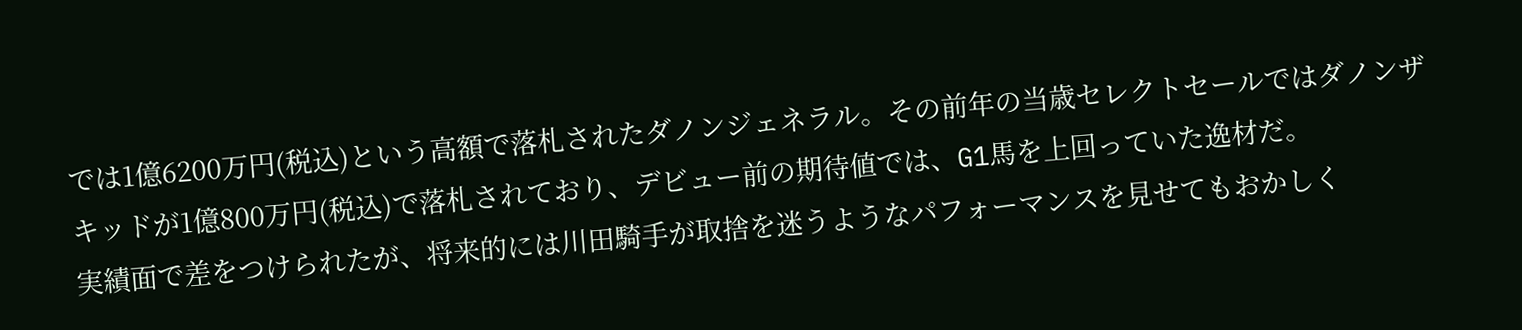では1億6200万円(税込)という高額で落札されたダノンジェネラル。その前年の当歳セレクトセールではダノンザキッドが1億800万円(税込)で落札されており、デビュー前の期待値では、G1馬を上回っていた逸材だ。
実績面で差をつけられたが、将来的には川田騎手が取捨を迷うようなパフォーマンスを見せてもおかしく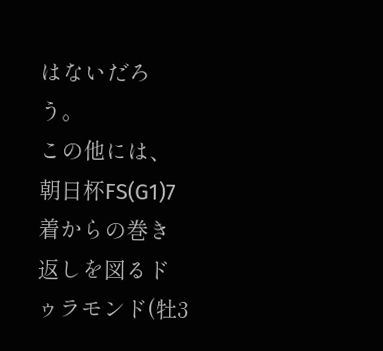はないだろう。
この他には、朝日杯FS(G1)7着からの巻き返しを図るドゥラモンド(牡3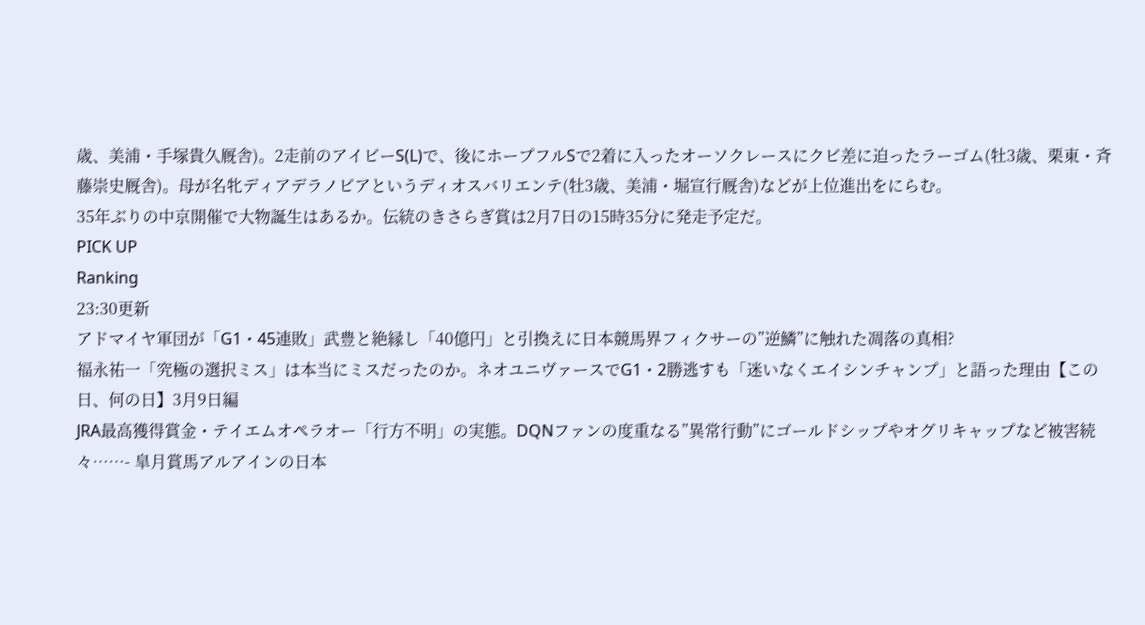歳、美浦・手塚貴久厩舎)。2走前のアイビーS(L)で、後にホープフルSで2着に入ったオーソクレースにクビ差に迫ったラーゴム(牡3歳、栗東・斉藤崇史厩舎)。母が名牝ディアデラノビアというディオスバリエンテ(牡3歳、美浦・堀宣行厩舎)などが上位進出をにらむ。
35年ぶりの中京開催で大物誕生はあるか。伝統のきさらぎ賞は2月7日の15時35分に発走予定だ。
PICK UP
Ranking
23:30更新
アドマイヤ軍団が「G1・45連敗」武豊と絶縁し「40億円」と引換えに日本競馬界フィクサーの”逆鱗”に触れた凋落の真相?
福永祐一「究極の選択ミス」は本当にミスだったのか。ネオユニヴァースでG1・2勝逃すも「迷いなくエイシンチャンプ」と語った理由【この日、何の日】3月9日編
JRA最高獲得賞金・テイエムオペラオー「行方不明」の実態。DQNファンの度重なる”異常行動”にゴールドシップやオグリキャップなど被害続々……- 皐月賞馬アルアインの日本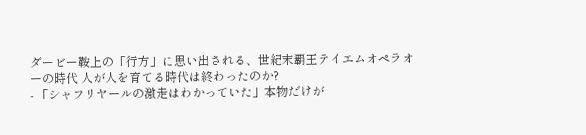ダービー鞍上の「行方」に思い出される、世紀末覇王テイエムオペラオーの時代 人が人を育てる時代は終わったのか?
- 「シャフリヤールの激走はわかっていた」本物だけが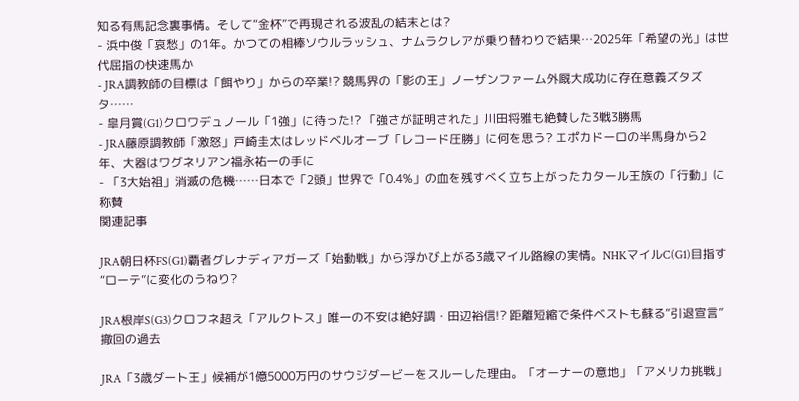知る有馬記念裏事情。そして“金杯”で再現される波乱の結末とは?
- 浜中俊「哀愁」の1年。かつての相棒ソウルラッシュ、ナムラクレアが乗り替わりで結果…2025年「希望の光」は世代屈指の快速馬か
- JRA調教師の目標は「餌やり」からの卒業!? 競馬界の「影の王」ノーザンファーム外厩大成功に存在意義ズタズタ……
- 皐月賞(G1)クロワデュノール「1強」に待った!? 「強さが証明された」川田将雅も絶賛した3戦3勝馬
- JRA藤原調教師「激怒」戸崎圭太はレッドベルオーブ「レコード圧勝」に何を思う? エポカドーロの半馬身から2年、大器はワグネリアン福永祐一の手に
- 「3大始祖」消滅の危機……日本で「2頭」世界で「0.4%」の血を残すべく立ち上がったカタール王族の「行動」に称賛
関連記事

JRA朝日杯FS(G1)覇者グレナディアガーズ「始動戦」から浮かび上がる3歳マイル路線の実情。NHKマイルC(G1)目指す“ローテ”に変化のうねり?

JRA根岸S(G3)クロフネ超え「アルクトス」唯一の不安は絶好調・田辺裕信!? 距離短縮で条件ベストも蘇る“引退宣言”撤回の過去

JRA「3歳ダート王」候補が1億5000万円のサウジダービーをスルーした理由。「オーナーの意地」「アメリカ挑戦」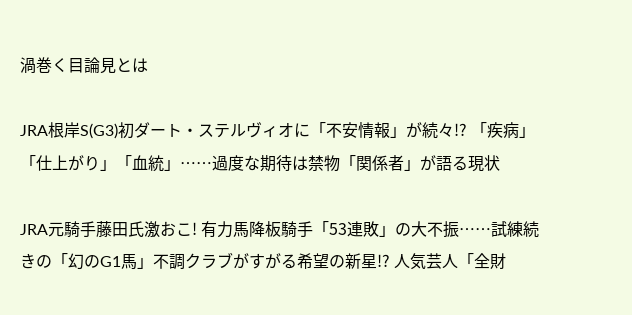渦巻く目論見とは

JRA根岸S(G3)初ダート・ステルヴィオに「不安情報」が続々!? 「疾病」「仕上がり」「血統」……過度な期待は禁物「関係者」が語る現状

JRA元騎手藤田氏激おこ! 有力馬降板騎手「53連敗」の大不振……試練続きの「幻のG1馬」不調クラブがすがる希望の新星!? 人気芸人「全財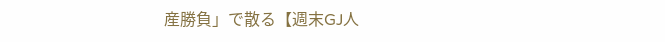産勝負」で散る【週末GJ人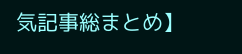気記事総まとめ】